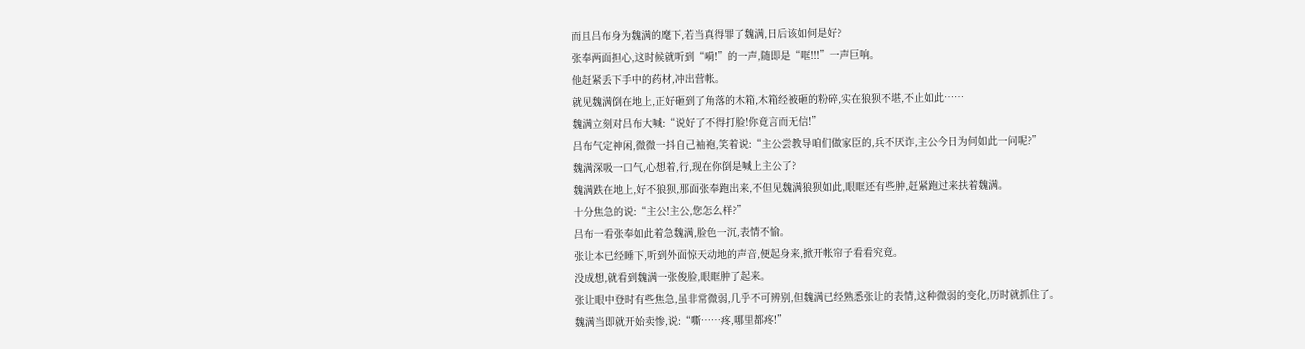而且吕布身为魏满的麾下,若当真得罪了魏满,日后该如何是好?
张奉两面担心,这时候就听到“嗬!”的一声,随即是“哐!!!”一声巨响。
他赶紧丢下手中的药材,冲出营帐。
就见魏满倒在地上,正好砸到了角落的木箱,木箱经被砸的粉碎,实在狼狈不堪,不止如此……
魏满立刻对吕布大喊:“说好了不得打脸!你竟言而无信!”
吕布气定神闲,微微一抖自己袖袍,笑着说:“主公尝教导咱们做家臣的,兵不厌诈,主公今日为何如此一问呢?”
魏满深吸一口气,心想着,行,现在你倒是喊上主公了?
魏满跌在地上,好不狼狈,那面张奉跑出来,不但见魏满狼狈如此,眼眶还有些肿,赶紧跑过来扶着魏满。
十分焦急的说:“主公!主公,您怎么样?”
吕布一看张奉如此着急魏满,脸色一沉,表情不愉。
张让本已经睡下,听到外面惊天动地的声音,便起身来,掀开帐帘子看看究竟。
没成想,就看到魏满一张俊脸,眼眶肿了起来。
张让眼中登时有些焦急,虽非常微弱,几乎不可辨别,但魏满已经熟悉张让的表情,这种微弱的变化,历时就抓住了。
魏满当即就开始卖惨,说:“嘶……疼,哪里都疼!”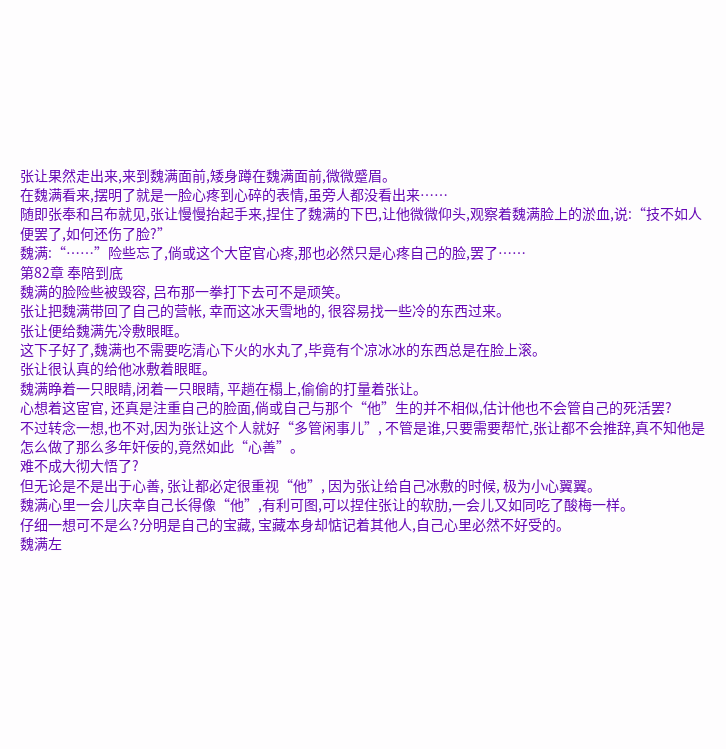张让果然走出来,来到魏满面前,矮身蹲在魏满面前,微微蹙眉。
在魏满看来,摆明了就是一脸心疼到心碎的表情,虽旁人都没看出来……
随即张奉和吕布就见,张让慢慢抬起手来,捏住了魏满的下巴,让他微微仰头,观察着魏满脸上的淤血,说:“技不如人便罢了,如何还伤了脸?”
魏满:“……”险些忘了,倘或这个大宦官心疼,那也必然只是心疼自己的脸,罢了……
第82章 奉陪到底
魏满的脸险些被毁容, 吕布那一拳打下去可不是顽笑。
张让把魏满带回了自己的营帐, 幸而这冰天雪地的, 很容易找一些冷的东西过来。
张让便给魏满先冷敷眼眶。
这下子好了,魏满也不需要吃清心下火的水丸了,毕竟有个凉冰冰的东西总是在脸上滚。
张让很认真的给他冰敷着眼眶。
魏满睁着一只眼睛,闭着一只眼睛, 平趟在榻上,偷偷的打量着张让。
心想着这宦官, 还真是注重自己的脸面,倘或自己与那个“他”生的并不相似,估计他也不会管自己的死活罢?
不过转念一想,也不对,因为张让这个人就好“多管闲事儿”, 不管是谁,只要需要帮忙,张让都不会推辞,真不知他是怎么做了那么多年奸佞的,竟然如此“心善”。
难不成大彻大悟了?
但无论是不是出于心善, 张让都必定很重视“他”, 因为张让给自己冰敷的时候, 极为小心翼翼。
魏满心里一会儿庆幸自己长得像“他”,有利可图,可以捏住张让的软肋,一会儿又如同吃了酸梅一样。
仔细一想可不是么?分明是自己的宝藏, 宝藏本身却惦记着其他人,自己心里必然不好受的。
魏满左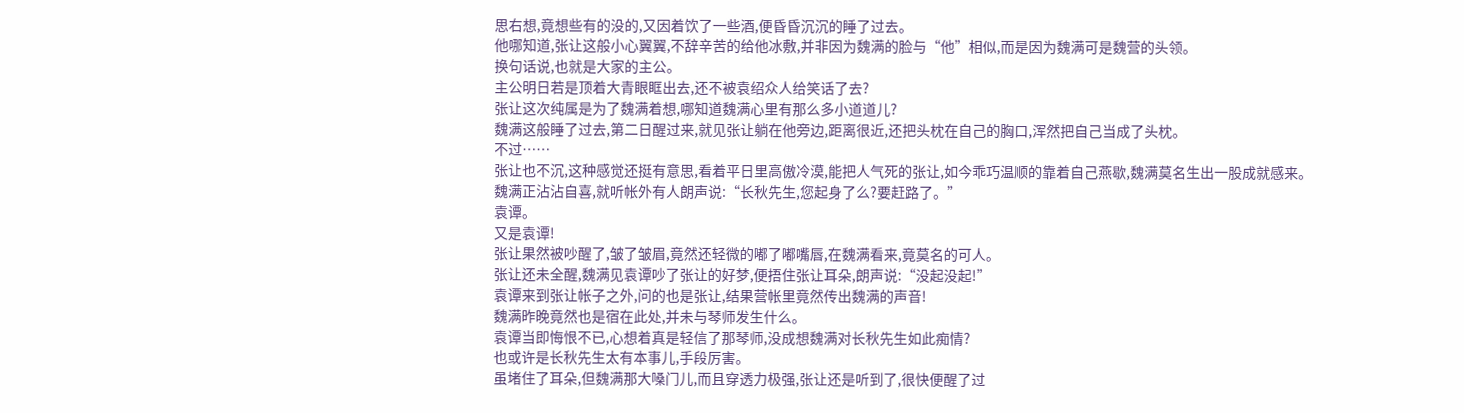思右想,竟想些有的没的,又因着饮了一些酒,便昏昏沉沉的睡了过去。
他哪知道,张让这般小心翼翼,不辞辛苦的给他冰敷,并非因为魏满的脸与“他”相似,而是因为魏满可是魏营的头领。
换句话说,也就是大家的主公。
主公明日若是顶着大青眼眶出去,还不被袁绍众人给笑话了去?
张让这次纯属是为了魏满着想,哪知道魏满心里有那么多小道道儿?
魏满这般睡了过去,第二日醒过来,就见张让躺在他旁边,距离很近,还把头枕在自己的胸口,浑然把自己当成了头枕。
不过……
张让也不沉,这种感觉还挺有意思,看着平日里高傲冷漠,能把人气死的张让,如今乖巧温顺的靠着自己燕歇,魏满莫名生出一股成就感来。
魏满正沾沾自喜,就听帐外有人朗声说:“长秋先生,您起身了么?要赶路了。”
袁谭。
又是袁谭!
张让果然被吵醒了,皱了皱眉,竟然还轻微的嘟了嘟嘴唇,在魏满看来,竟莫名的可人。
张让还未全醒,魏满见袁谭吵了张让的好梦,便捂住张让耳朵,朗声说:“没起没起!”
袁谭来到张让帐子之外,问的也是张让,结果营帐里竟然传出魏满的声音!
魏满昨晚竟然也是宿在此处,并未与琴师发生什么。
袁谭当即悔恨不已,心想着真是轻信了那琴师,没成想魏满对长秋先生如此痴情?
也或许是长秋先生太有本事儿,手段厉害。
虽堵住了耳朵,但魏满那大嗓门儿,而且穿透力极强,张让还是听到了,很快便醒了过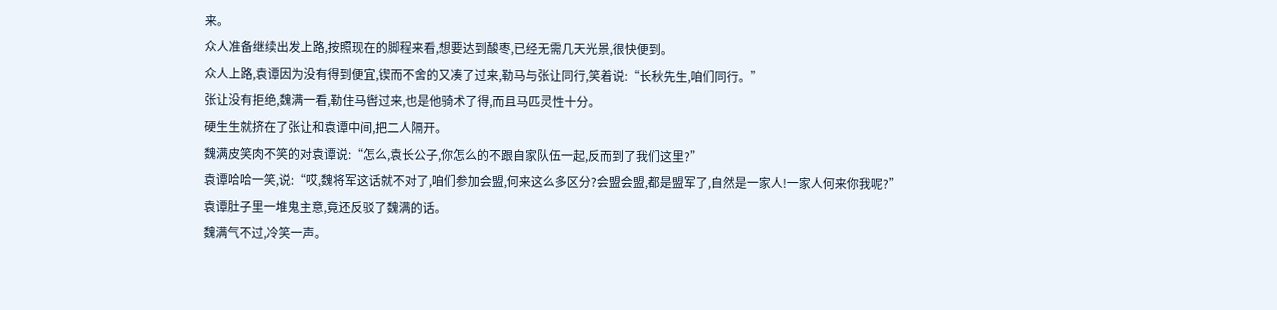来。
众人准备继续出发上路,按照现在的脚程来看,想要达到酸枣,已经无需几天光景,很快便到。
众人上路,袁谭因为没有得到便宜,锲而不舍的又凑了过来,勒马与张让同行,笑着说:“长秋先生,咱们同行。”
张让没有拒绝,魏满一看,勒住马辔过来,也是他骑术了得,而且马匹灵性十分。
硬生生就挤在了张让和袁谭中间,把二人隔开。
魏满皮笑肉不笑的对袁谭说:“怎么,袁长公子,你怎么的不跟自家队伍一起,反而到了我们这里?”
袁谭哈哈一笑,说:“哎,魏将军这话就不对了,咱们参加会盟,何来这么多区分?会盟会盟,都是盟军了,自然是一家人!一家人何来你我呢?”
袁谭肚子里一堆鬼主意,竟还反驳了魏满的话。
魏满气不过,冷笑一声。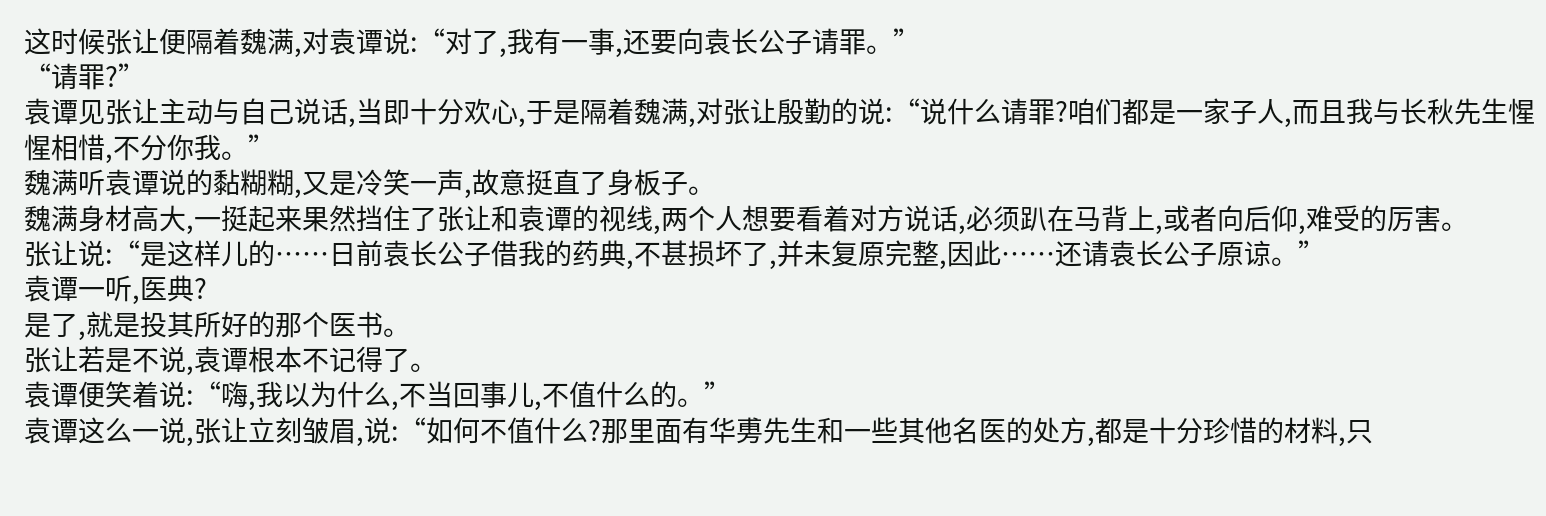这时候张让便隔着魏满,对袁谭说:“对了,我有一事,还要向袁长公子请罪。”
“请罪?”
袁谭见张让主动与自己说话,当即十分欢心,于是隔着魏满,对张让殷勤的说:“说什么请罪?咱们都是一家子人,而且我与长秋先生惺惺相惜,不分你我。”
魏满听袁谭说的黏糊糊,又是冷笑一声,故意挺直了身板子。
魏满身材高大,一挺起来果然挡住了张让和袁谭的视线,两个人想要看着对方说话,必须趴在马背上,或者向后仰,难受的厉害。
张让说:“是这样儿的……日前袁长公子借我的药典,不甚损坏了,并未复原完整,因此……还请袁长公子原谅。”
袁谭一听,医典?
是了,就是投其所好的那个医书。
张让若是不说,袁谭根本不记得了。
袁谭便笑着说:“嗨,我以为什么,不当回事儿,不值什么的。”
袁谭这么一说,张让立刻皱眉,说:“如何不值什么?那里面有华旉先生和一些其他名医的处方,都是十分珍惜的材料,只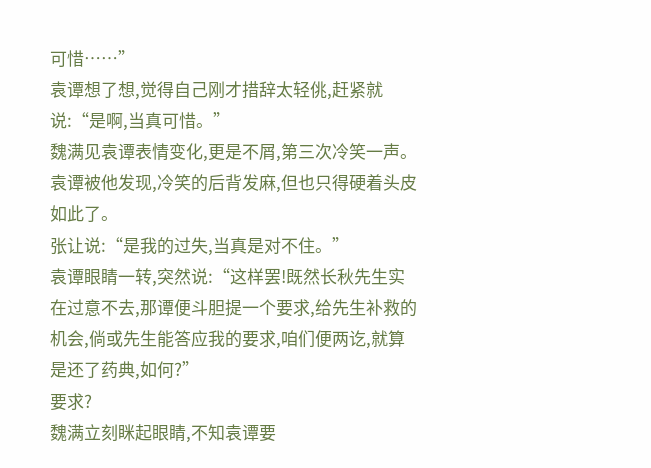可惜……”
袁谭想了想,觉得自己刚才措辞太轻佻,赶紧就说:“是啊,当真可惜。”
魏满见袁谭表情变化,更是不屑,第三次冷笑一声。
袁谭被他发现,冷笑的后背发麻,但也只得硬着头皮如此了。
张让说:“是我的过失,当真是对不住。”
袁谭眼睛一转,突然说:“这样罢!既然长秋先生实在过意不去,那谭便斗胆提一个要求,给先生补救的机会,倘或先生能答应我的要求,咱们便两讫,就算是还了药典,如何?”
要求?
魏满立刻眯起眼睛,不知袁谭要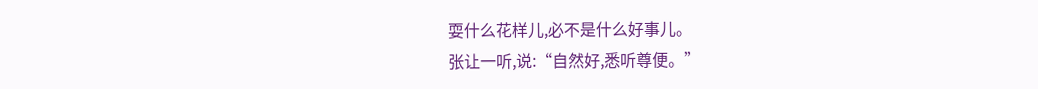耍什么花样儿,必不是什么好事儿。
张让一听,说:“自然好,悉听尊便。”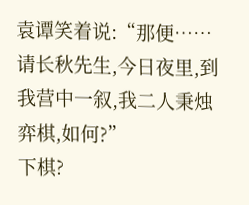袁谭笑着说:“那便……请长秋先生,今日夜里,到我营中一叙,我二人秉烛弈棋,如何?”
下棋?